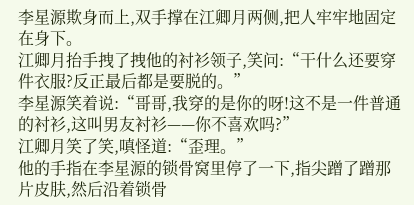李星源欺身而上,双手撑在江卿月两侧,把人牢牢地固定在身下。
江卿月抬手拽了拽他的衬衫领子,笑问:“干什么还要穿件衣服?反正最后都是要脱的。”
李星源笑着说:“哥哥,我穿的是你的呀!这不是一件普通的衬衫,这叫男友衬衫——你不喜欢吗?”
江卿月笑了笑,嗔怪道:“歪理。”
他的手指在李星源的锁骨窝里停了一下,指尖蹭了蹭那片皮肤,然后沿着锁骨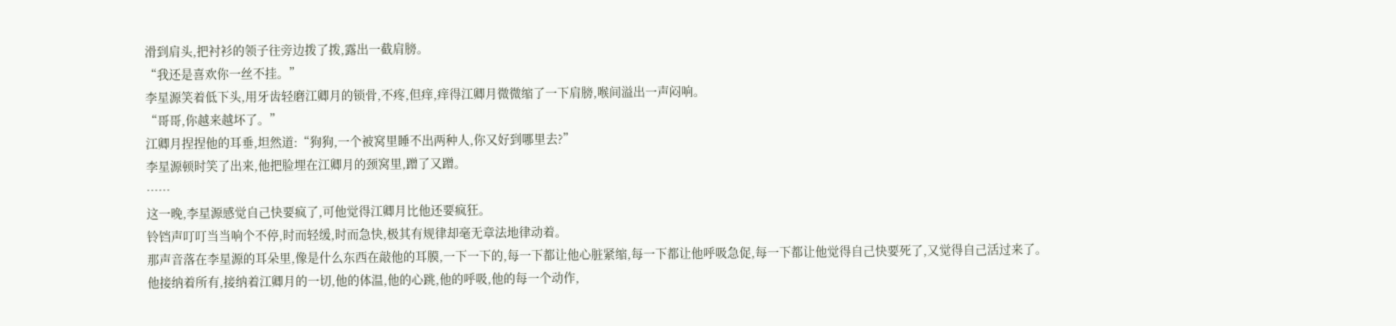滑到肩头,把衬衫的领子往旁边拨了拨,露出一截肩膀。
“我还是喜欢你一丝不挂。”
李星源笑着低下头,用牙齿轻磨江卿月的锁骨,不疼,但痒,痒得江卿月微微缩了一下肩膀,喉间溢出一声闷响。
“哥哥,你越来越坏了。”
江卿月捏捏他的耳垂,坦然道:“狗狗,一个被窝里睡不出两种人,你又好到哪里去?”
李星源顿时笑了出来,他把脸埋在江卿月的颈窝里,蹭了又蹭。
……
这一晚,李星源感觉自己快要疯了,可他觉得江卿月比他还要疯狂。
铃铛声叮叮当当响个不停,时而轻缓,时而急快,极其有规律却毫无章法地律动着。
那声音落在李星源的耳朵里,像是什么东西在敲他的耳膜,一下一下的,每一下都让他心脏紧缩,每一下都让他呼吸急促,每一下都让他觉得自己快要死了,又觉得自己活过来了。
他接纳着所有,接纳着江卿月的一切,他的体温,他的心跳,他的呼吸,他的每一个动作,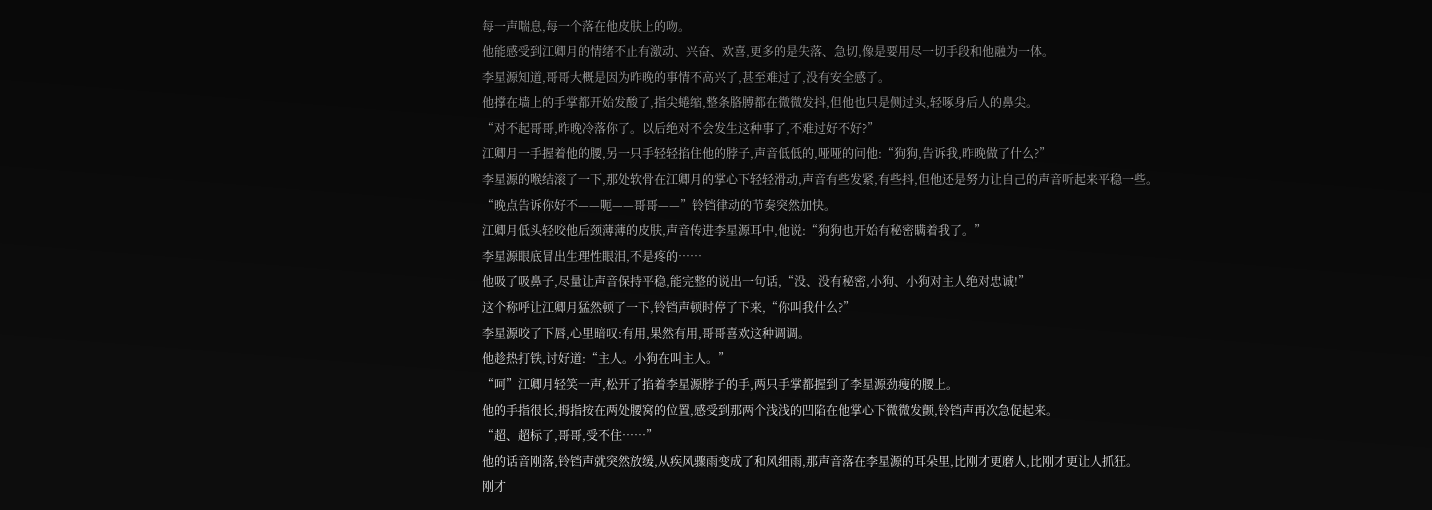每一声喘息,每一个落在他皮肤上的吻。
他能感受到江卿月的情绪不止有激动、兴奋、欢喜,更多的是失落、急切,像是要用尽一切手段和他融为一体。
李星源知道,哥哥大概是因为昨晚的事情不高兴了,甚至难过了,没有安全感了。
他撑在墙上的手掌都开始发酸了,指尖蜷缩,整条胳膊都在微微发抖,但他也只是侧过头,轻啄身后人的鼻尖。
“对不起哥哥,昨晚冷落你了。以后绝对不会发生这种事了,不难过好不好?”
江卿月一手握着他的腰,另一只手轻轻掐住他的脖子,声音低低的,哑哑的问他:“狗狗,告诉我,昨晚做了什么?”
李星源的喉结滚了一下,那处软骨在江卿月的掌心下轻轻滑动,声音有些发紧,有些抖,但他还是努力让自己的声音听起来平稳一些。
“晚点告诉你好不——呃——哥哥——”铃铛律动的节奏突然加快。
江卿月低头轻咬他后颈薄薄的皮肤,声音传进李星源耳中,他说:“狗狗也开始有秘密瞒着我了。”
李星源眼底冒出生理性眼泪,不是疼的……
他吸了吸鼻子,尽量让声音保持平稳,能完整的说出一句话,“没、没有秘密,小狗、小狗对主人绝对忠诚!”
这个称呼让江卿月猛然顿了一下,铃铛声顿时停了下来,“你叫我什么?”
李星源咬了下唇,心里暗叹:有用,果然有用,哥哥喜欢这种调调。
他趁热打铁,讨好道:“主人。小狗在叫主人。”
“呵”江卿月轻笑一声,松开了掐着李星源脖子的手,两只手掌都握到了李星源劲瘦的腰上。
他的手指很长,拇指按在两处腰窝的位置,感受到那两个浅浅的凹陷在他掌心下微微发颤,铃铛声再次急促起来。
“超、超标了,哥哥,受不住……”
他的话音刚落,铃铛声就突然放缓,从疾风骤雨变成了和风细雨,那声音落在李星源的耳朵里,比刚才更磨人,比刚才更让人抓狂。
刚才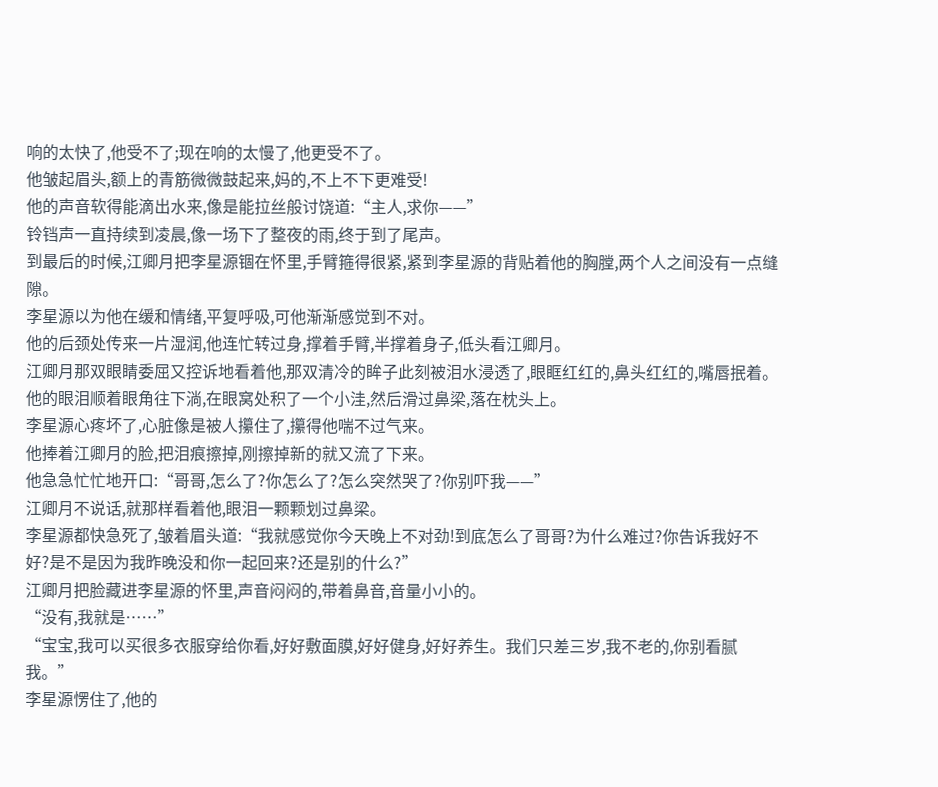响的太快了,他受不了;现在响的太慢了,他更受不了。
他皱起眉头,额上的青筋微微鼓起来,妈的,不上不下更难受!
他的声音软得能滴出水来,像是能拉丝般讨饶道:“主人,求你——”
铃铛声一直持续到凌晨,像一场下了整夜的雨,终于到了尾声。
到最后的时候,江卿月把李星源锢在怀里,手臂箍得很紧,紧到李星源的背贴着他的胸膛,两个人之间没有一点缝隙。
李星源以为他在缓和情绪,平复呼吸,可他渐渐感觉到不对。
他的后颈处传来一片湿润,他连忙转过身,撑着手臂,半撑着身子,低头看江卿月。
江卿月那双眼睛委屈又控诉地看着他,那双清冷的眸子此刻被泪水浸透了,眼眶红红的,鼻头红红的,嘴唇抿着。
他的眼泪顺着眼角往下淌,在眼窝处积了一个小洼,然后滑过鼻梁,落在枕头上。
李星源心疼坏了,心脏像是被人攥住了,攥得他喘不过气来。
他捧着江卿月的脸,把泪痕擦掉,刚擦掉新的就又流了下来。
他急急忙忙地开口:“哥哥,怎么了?你怎么了?怎么突然哭了?你别吓我——”
江卿月不说话,就那样看着他,眼泪一颗颗划过鼻梁。
李星源都快急死了,皱着眉头道:“我就感觉你今天晚上不对劲!到底怎么了哥哥?为什么难过?你告诉我好不好?是不是因为我昨晚没和你一起回来?还是别的什么?”
江卿月把脸藏进李星源的怀里,声音闷闷的,带着鼻音,音量小小的。
“没有,我就是……”
“宝宝,我可以买很多衣服穿给你看,好好敷面膜,好好健身,好好养生。我们只差三岁,我不老的,你别看腻我。”
李星源愣住了,他的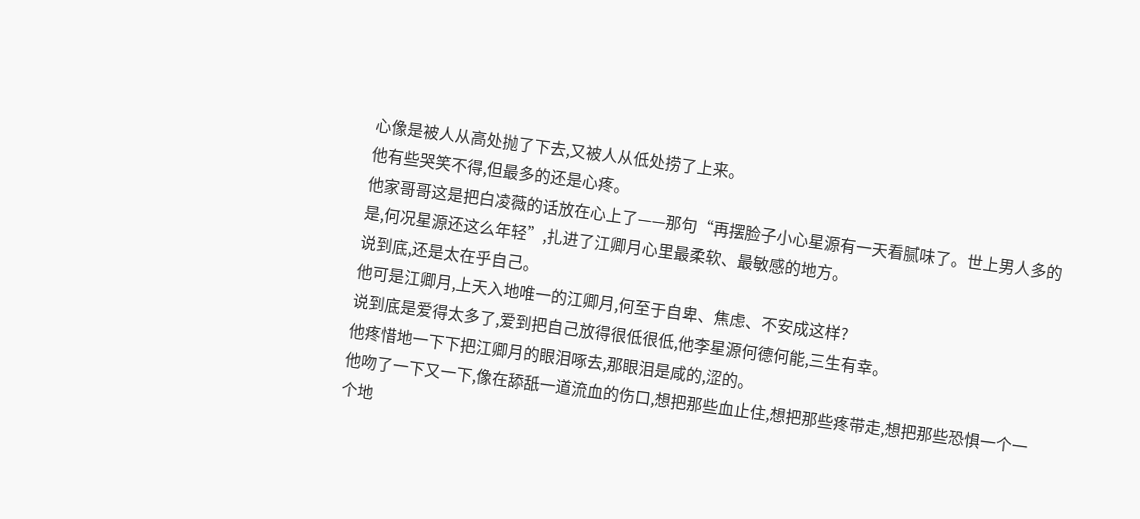心像是被人从高处抛了下去,又被人从低处捞了上来。
他有些哭笑不得,但最多的还是心疼。
他家哥哥这是把白凌薇的话放在心上了——那句“再摆脸子小心星源有一天看腻味了。世上男人多的是,何况星源还这么年轻”,扎进了江卿月心里最柔软、最敏感的地方。
说到底,还是太在乎自己。
他可是江卿月,上天入地唯一的江卿月,何至于自卑、焦虑、不安成这样?
说到底是爱得太多了,爱到把自己放得很低很低,他李星源何德何能,三生有幸。
他疼惜地一下下把江卿月的眼泪啄去,那眼泪是咸的,涩的。
他吻了一下又一下,像在舔舐一道流血的伤口,想把那些血止住,想把那些疼带走,想把那些恐惧一个一个地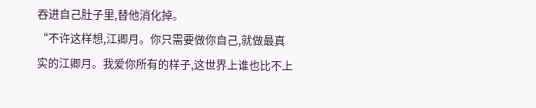吞进自己肚子里,替他消化掉。
“不许这样想,江卿月。你只需要做你自己,就做最真实的江卿月。我爱你所有的样子,这世界上谁也比不上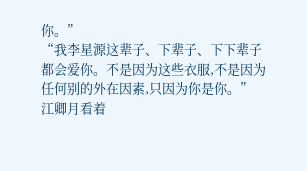你。”
“我李星源这辈子、下辈子、下下辈子都会爱你。不是因为这些衣服,不是因为任何别的外在因素,只因为你是你。”
江卿月看着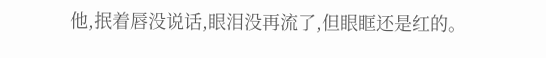他,抿着唇没说话,眼泪没再流了,但眼眶还是红的。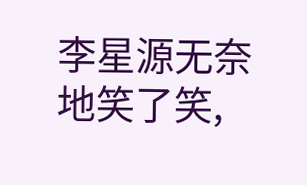李星源无奈地笑了笑,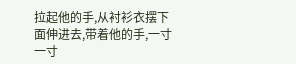拉起他的手,从衬衫衣摆下面伸进去,带着他的手,一寸一寸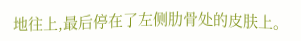地往上,最后停在了左侧肋骨处的皮肤上。